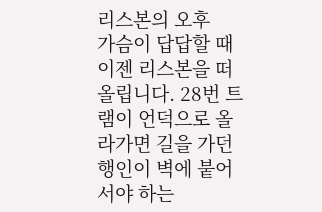리스본의 오후
가슴이 답답할 때 이젠 리스본을 떠올립니다. 28번 트램이 언덕으로 올라가면 길을 가던 행인이 벽에 붙어서야 하는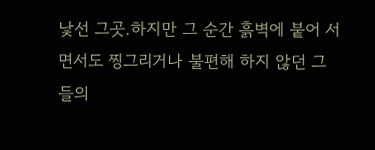낯선 그곳.하지만 그 순간 흙벽에 붙어 서면서도 찡그리거나 불편해 하지 않던 그들의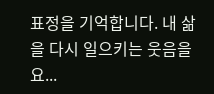표정을 기억합니다. 내 삶을 다시 일으키는 웃음을요...